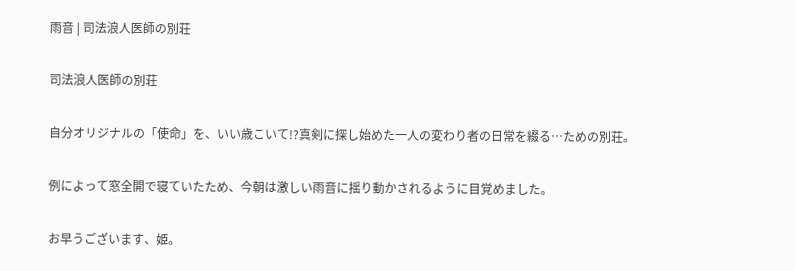雨音 | 司法浪人医師の別荘

司法浪人医師の別荘

自分オリジナルの「使命」を、いい歳こいて!?真剣に探し始めた一人の変わり者の日常を綴る…ための別荘。

例によって窓全開で寝ていたため、今朝は激しい雨音に揺り動かされるように目覚めました。

お早うございます、姫。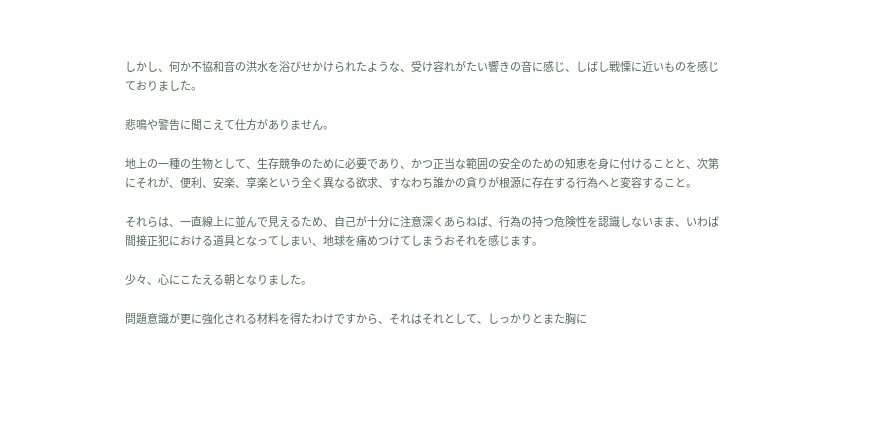しかし、何か不協和音の洪水を浴びせかけられたような、受け容れがたい響きの音に感じ、しばし戦慄に近いものを感じておりました。

悲鳴や警告に聞こえて仕方がありません。

地上の一種の生物として、生存競争のために必要であり、かつ正当な範囲の安全のための知恵を身に付けることと、次第にそれが、便利、安楽、享楽という全く異なる欲求、すなわち誰かの貪りが根源に存在する行為へと変容すること。

それらは、一直線上に並んで見えるため、自己が十分に注意深くあらねば、行為の持つ危険性を認識しないまま、いわば間接正犯における道具となってしまい、地球を痛めつけてしまうおそれを感じます。

少々、心にこたえる朝となりました。

問題意識が更に強化される材料を得たわけですから、それはそれとして、しっかりとまた胸に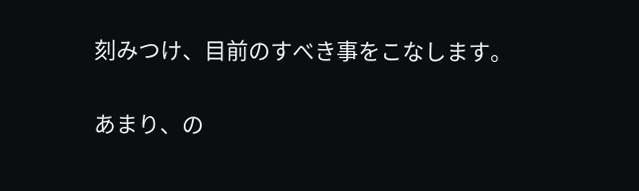刻みつけ、目前のすべき事をこなします。

あまり、の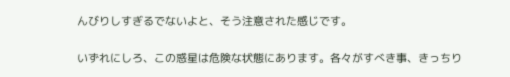んびりしすぎるでないよと、そう注意された感じです。

いずれにしろ、この惑星は危険な状態にあります。各々がすべき事、きっちり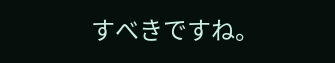すべきですね。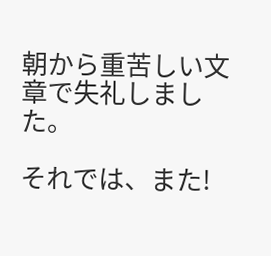朝から重苦しい文章で失礼しました。

それでは、また!